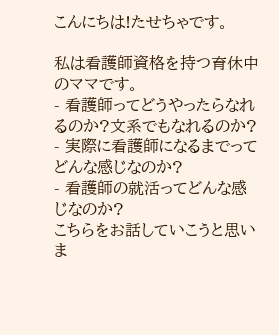こんにちは!たせちゃです。

私は看護師資格を持つ育休中のママです。
- 看護師ってどうやったらなれるのか?文系でもなれるのか?
- 実際に看護師になるまでってどんな感じなのか?
- 看護師の就活ってどんな感じなのか?
こちらをお話していこうと思いま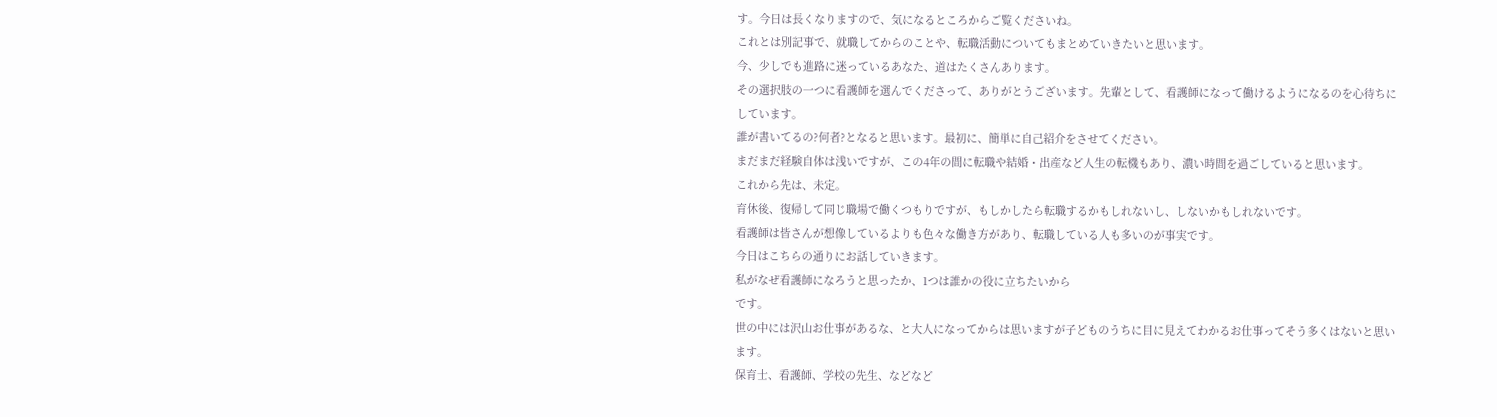す。今日は長くなりますので、気になるところからご覧くださいね。
これとは別記事で、就職してからのことや、転職活動についてもまとめていきたいと思います。
今、少しでも進路に迷っているあなた、道はたくさんあります。
その選択肢の一つに看護師を選んでくださって、ありがとうございます。先輩として、看護師になって働けるようになるのを心待ちにしています。
誰が書いてるの?何者?となると思います。最初に、簡単に自己紹介をさせてください。
まだまだ経験自体は浅いですが、この4年の間に転職や結婚・出産など人生の転機もあり、濃い時間を過ごしていると思います。
これから先は、未定。
育休後、復帰して同じ職場で働くつもりですが、もしかしたら転職するかもしれないし、しないかもしれないです。
看護師は皆さんが想像しているよりも色々な働き方があり、転職している人も多いのが事実です。
今日はこちらの通りにお話していきます。
私がなぜ看護師になろうと思ったか、1つは誰かの役に立ちたいから
です。
世の中には沢山お仕事があるな、と大人になってからは思いますが子どものうちに目に見えてわかるお仕事ってそう多くはないと思います。
保育士、看護師、学校の先生、などなど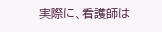実際に、看護師は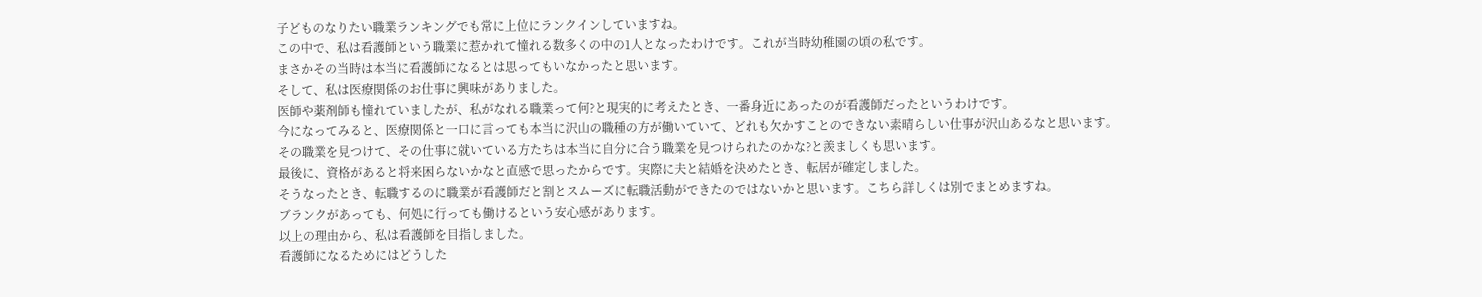子どものなりたい職業ランキングでも常に上位にランクインしていますね。
この中で、私は看護師という職業に惹かれて憧れる数多くの中の1人となったわけです。これが当時幼稚園の頃の私です。
まさかその当時は本当に看護師になるとは思ってもいなかったと思います。
そして、私は医療関係のお仕事に興味がありました。
医師や薬剤師も憧れていましたが、私がなれる職業って何?と現実的に考えたとき、一番身近にあったのが看護師だったというわけです。
今になってみると、医療関係と一口に言っても本当に沢山の職種の方が働いていて、どれも欠かすことのできない素晴らしい仕事が沢山あるなと思います。
その職業を見つけて、その仕事に就いている方たちは本当に自分に合う職業を見つけられたのかな?と羨ましくも思います。
最後に、資格があると将来困らないかなと直感で思ったからです。実際に夫と結婚を決めたとき、転居が確定しました。
そうなったとき、転職するのに職業が看護師だと割とスムーズに転職活動ができたのではないかと思います。こちら詳しくは別でまとめますね。
ブランクがあっても、何処に行っても働けるという安心感があります。
以上の理由から、私は看護師を目指しました。
看護師になるためにはどうした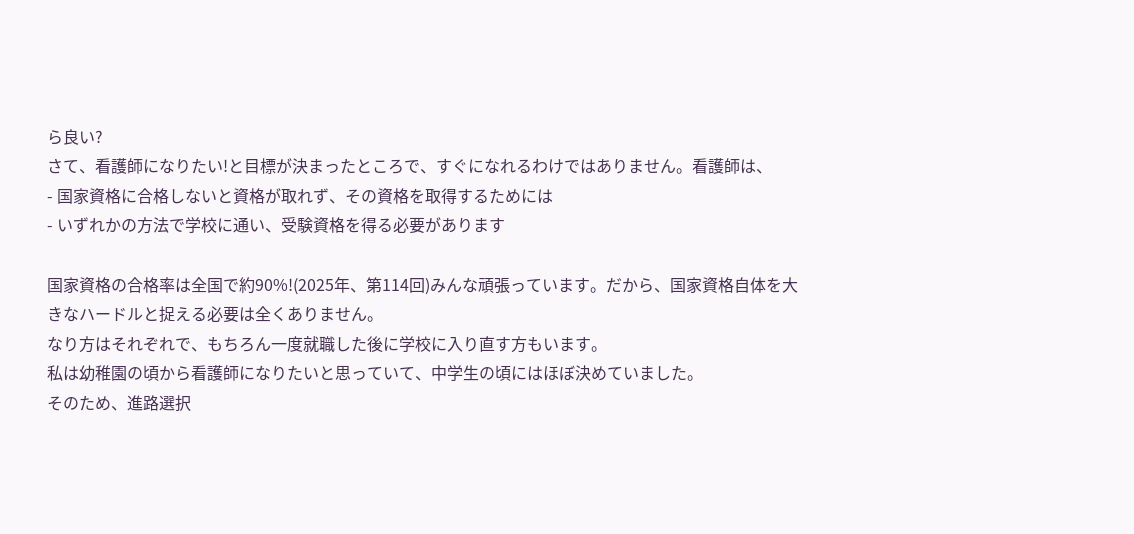ら良い?
さて、看護師になりたい!と目標が決まったところで、すぐになれるわけではありません。看護師は、
- 国家資格に合格しないと資格が取れず、その資格を取得するためには
- いずれかの方法で学校に通い、受験資格を得る必要があります

国家資格の合格率は全国で約90%!(2025年、第114回)みんな頑張っています。だから、国家資格自体を大きなハードルと捉える必要は全くありません。
なり方はそれぞれで、もちろん一度就職した後に学校に入り直す方もいます。
私は幼稚園の頃から看護師になりたいと思っていて、中学生の頃にはほぼ決めていました。
そのため、進路選択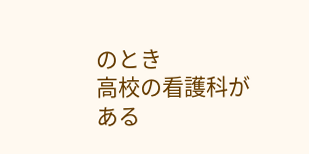のとき
高校の看護科がある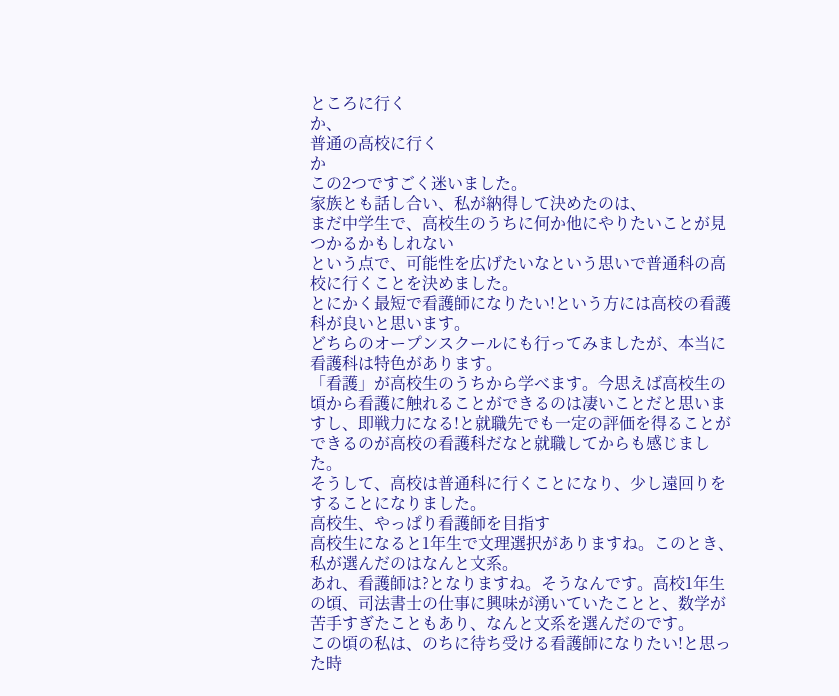ところに行く
か、
普通の高校に行く
か
この2つですごく迷いました。
家族とも話し合い、私が納得して決めたのは、
まだ中学生で、高校生のうちに何か他にやりたいことが見つかるかもしれない
という点で、可能性を広げたいなという思いで普通科の高校に行くことを決めました。
とにかく最短で看護師になりたい!という方には高校の看護科が良いと思います。
どちらのオープンスクールにも行ってみましたが、本当に看護科は特色があります。
「看護」が高校生のうちから学べます。今思えば高校生の頃から看護に触れることができるのは凄いことだと思いますし、即戦力になる!と就職先でも一定の評価を得ることができるのが高校の看護科だなと就職してからも感じました。
そうして、高校は普通科に行くことになり、少し遠回りをすることになりました。
高校生、やっぱり看護師を目指す
高校生になると1年生で文理選択がありますね。このとき、私が選んだのはなんと文系。
あれ、看護師は?となりますね。そうなんです。高校1年生の頃、司法書士の仕事に興味が湧いていたことと、数学が苦手すぎたこともあり、なんと文系を選んだのです。
この頃の私は、のちに待ち受ける看護師になりたい!と思った時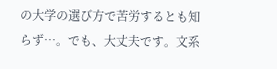の大学の選び方で苦労するとも知らず…。でも、大丈夫です。文系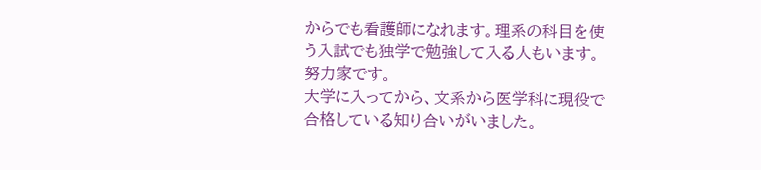からでも看護師になれます。理系の科目を使う入試でも独学で勉強して入る人もいます。努力家です。
大学に入ってから、文系から医学科に現役で合格している知り合いがいました。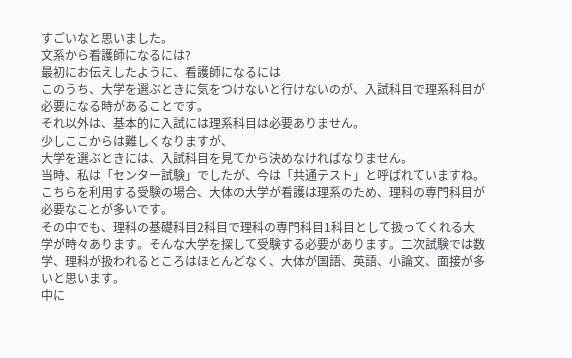すごいなと思いました。
文系から看護師になるには?
最初にお伝えしたように、看護師になるには
このうち、大学を選ぶときに気をつけないと行けないのが、入試科目で理系科目が必要になる時があることです。
それ以外は、基本的に入試には理系科目は必要ありません。
少しここからは難しくなりますが、
大学を選ぶときには、入試科目を見てから決めなければなりません。
当時、私は「センター試験」でしたが、今は「共通テスト」と呼ばれていますね。こちらを利用する受験の場合、大体の大学が看護は理系のため、理科の専門科目が必要なことが多いです。
その中でも、理科の基礎科目2科目で理科の専門科目1科目として扱ってくれる大学が時々あります。そんな大学を探して受験する必要があります。二次試験では数学、理科が扱われるところはほとんどなく、大体が国語、英語、小論文、面接が多いと思います。
中に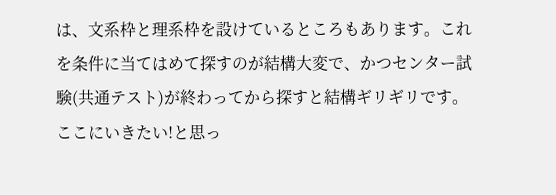は、文系枠と理系枠を設けているところもあります。これを条件に当てはめて探すのが結構大変で、かつセンター試験(共通テスト)が終わってから探すと結構ギリギリです。
ここにいきたい!と思っ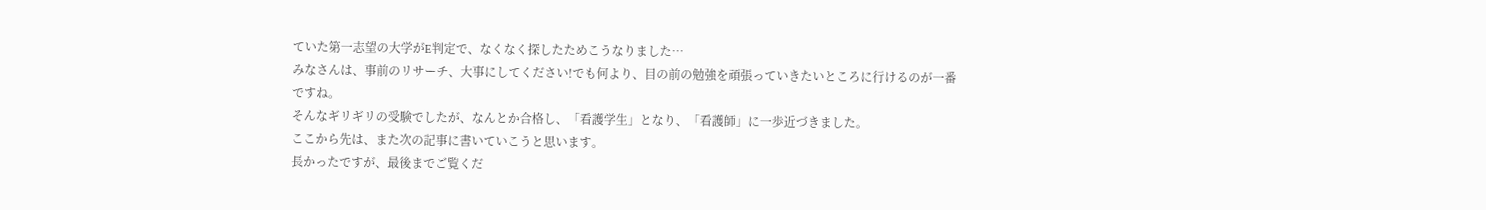ていた第一志望の大学がE判定で、なくなく探したためこうなりました…
みなさんは、事前のリサーチ、大事にしてください!でも何より、目の前の勉強を頑張っていきたいところに行けるのが一番ですね。
そんなギリギリの受験でしたが、なんとか合格し、「看護学生」となり、「看護師」に一歩近づきました。
ここから先は、また次の記事に書いていこうと思います。
長かったですが、最後までご覧くだ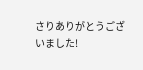さりありがとうございました!